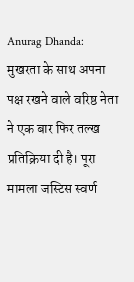Anurag Dhanda: मुखरता के साथ अपना पक्ष रखने वाले वरिष्ठ नेता ने एक बार फिर तल्ख प्रतिक्रिया दी है। पूरा मामला जस्टिस स्वर्ण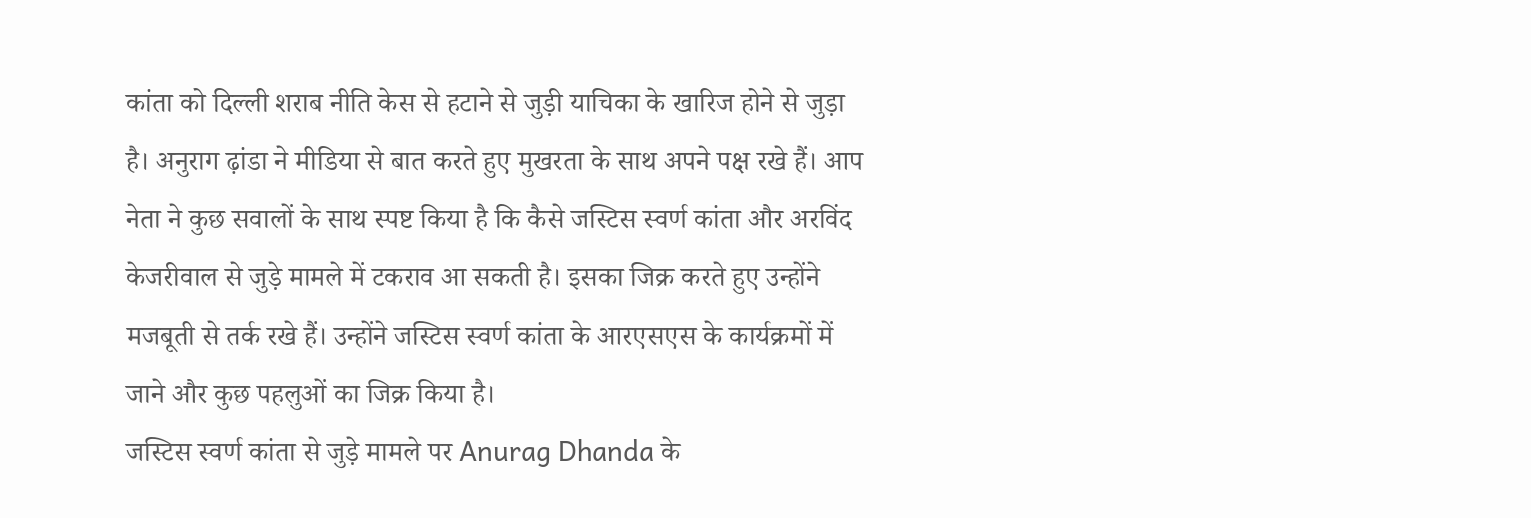कांता को दिल्ली शराब नीति केस से हटाने से जुड़ी याचिका के खारिज होने से जुड़ा है। अनुराग ढ़ांडा ने मीडिया से बात करते हुए मुखरता के साथ अपने पक्ष रखे हैं। आप नेता ने कुछ सवालों के साथ स्पष्ट किया है कि कैसे जस्टिस स्वर्ण कांता और अरविंद केजरीवाल से जुड़े मामले में टकराव आ सकती है। इसका जिक्र करते हुए उन्होंने मजबूती से तर्क रखे हैं। उन्होंने जस्टिस स्वर्ण कांता के आरएसएस के कार्यक्रमों में जाने और कुछ पहलुओं का जिक्र किया है।
जस्टिस स्वर्ण कांता से जुड़े मामले पर Anurag Dhanda के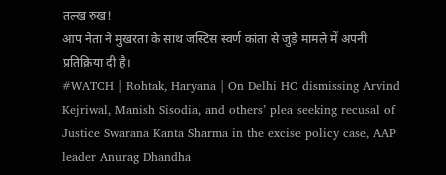तल्ख रुख!
आप नेता ने मुखरता के साथ जस्टिस स्वर्ण कांता से जुड़े मामले में अपनी प्रतिक्रिया दी है।
#WATCH | Rohtak, Haryana | On Delhi HC dismissing Arvind Kejriwal, Manish Sisodia, and others’ plea seeking recusal of Justice Swarana Kanta Sharma in the excise policy case, AAP leader Anurag Dhandha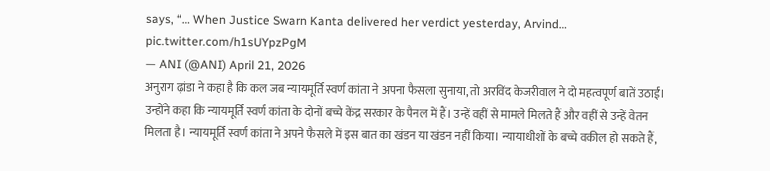says, “… When Justice Swarn Kanta delivered her verdict yesterday, Arvind… pic.twitter.com/h1sUYpzPgM
— ANI (@ANI) April 21, 2026
अनुराग ढ़ांडा ने कहा है कि कल जब न्यायमूर्ति स्वर्ण कांता ने अपना फैसला सुनाया, तो अरविंद केजरीवाल ने दो महत्वपूर्ण बातें उठाईं। उन्होंने कहा कि न्यायमूर्ति स्वर्ण कांता के दोनों बच्चे केंद्र सरकार के पैनल में हैं। उन्हें वहीं से मामले मिलते हैं और वहीं से उन्हें वेतन मिलता है। न्यायमूर्ति स्वर्ण कांता ने अपने फैसले में इस बात का खंडन या खंडन नहीं किया। न्यायाधीशों के बच्चे वकील हो सकते हैं,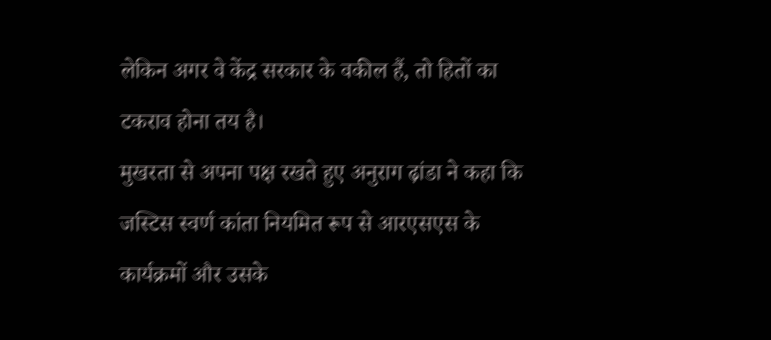लेकिन अगर वे केंद्र सरकार के वकील हैं, तो हितों का टकराव होना तय है।
मुखरता से अपना पक्ष रखते हुए अनुराग ढ़ांडा ने कहा कि जस्टिस स्वर्ण कांता नियमित रूप से आरएसएस के कार्यक्रमों और उसके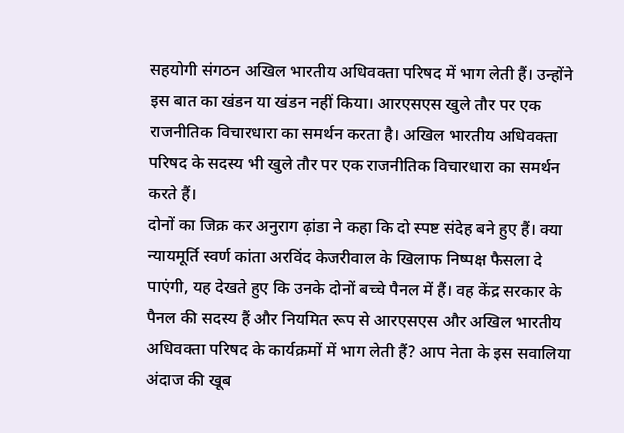सहयोगी संगठन अखिल भारतीय अधिवक्ता परिषद में भाग लेती हैं। उन्होंने इस बात का खंडन या खंडन नहीं किया। आरएसएस खुले तौर पर एक राजनीतिक विचारधारा का समर्थन करता है। अखिल भारतीय अधिवक्ता परिषद के सदस्य भी खुले तौर पर एक राजनीतिक विचारधारा का समर्थन करते हैं।
दोनों का जिक्र कर अनुराग ढ़ांडा ने कहा कि दो स्पष्ट संदेह बने हुए हैं। क्या न्यायमूर्ति स्वर्ण कांता अरविंद केजरीवाल के खिलाफ निष्पक्ष फैसला दे पाएंगी, यह देखते हुए कि उनके दोनों बच्चे पैनल में हैं। वह केंद्र सरकार के पैनल की सदस्य हैं और नियमित रूप से आरएसएस और अखिल भारतीय अधिवक्ता परिषद के कार्यक्रमों में भाग लेती हैं? आप नेता के इस सवालिया अंदाज की खूब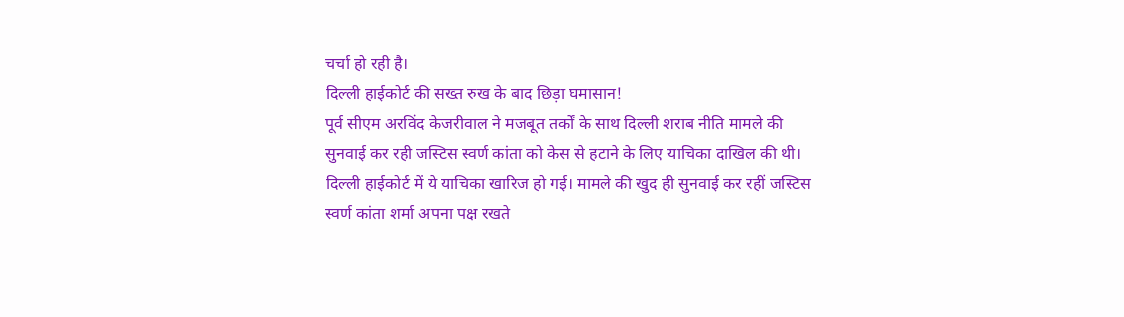चर्चा हो रही है।
दिल्ली हाईकोर्ट की सख्त रुख के बाद छिड़ा घमासान!
पूर्व सीएम अरविंद केजरीवाल ने मजबूत तर्कों के साथ दिल्ली शराब नीति मामले की सुनवाई कर रही जस्टिस स्वर्ण कांता को केस से हटाने के लिए याचिका दाखिल की थी। दिल्ली हाईकोर्ट में ये याचिका खारिज हो गई। मामले की खुद ही सुनवाई कर रहीं जस्टिस स्वर्ण कांता शर्मा अपना पक्ष रखते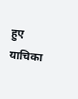हुए याचिका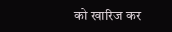को खारिज कर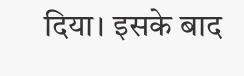दिया। इसके बाद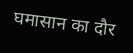घमासान का दौर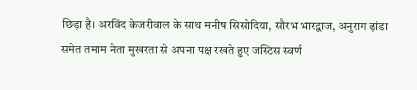छिड़ा है। अरविंद केजरीवाल के साथ मनीष सिसोदिया, सौरभ भारद्वाज, अनुराग ढ़ांडा समेत तमाम नेता मुखरता से अपना पक्ष रखते हुए जस्टिस स्वर्ण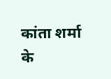कांता शर्मा के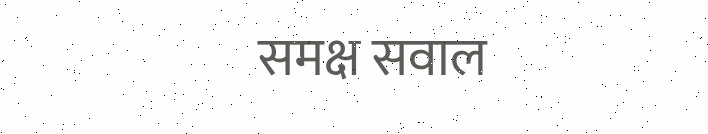समक्ष सवाल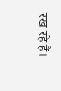रख रहे हैं।